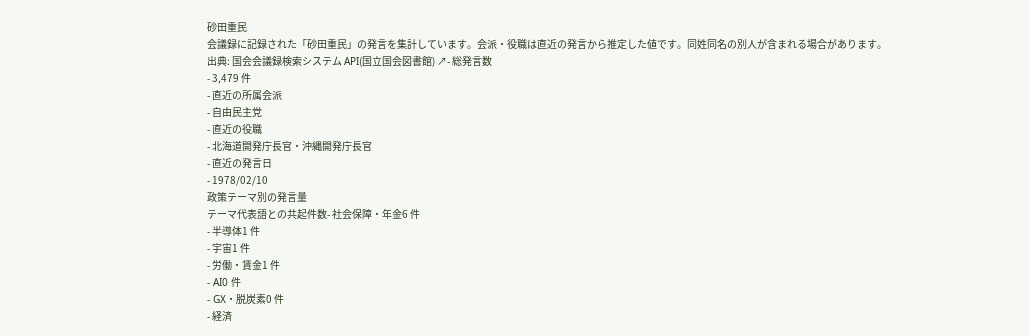砂田重民
会議録に記録された「砂田重民」の発言を集計しています。会派・役職は直近の発言から推定した値です。同姓同名の別人が含まれる場合があります。
出典: 国会会議録検索システム API(国立国会図書館) ↗- 総発言数
- 3,479 件
- 直近の所属会派
- 自由民主党
- 直近の役職
- 北海道開発庁長官・沖縄開発庁長官
- 直近の発言日
- 1978/02/10
政策テーマ別の発言量
テーマ代表語との共起件数- 社会保障・年金6 件
- 半導体1 件
- 宇宙1 件
- 労働・賃金1 件
- AI0 件
- GX・脱炭素0 件
- 経済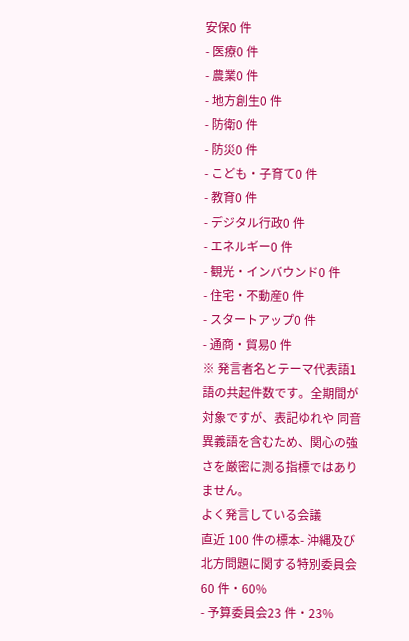安保0 件
- 医療0 件
- 農業0 件
- 地方創生0 件
- 防衛0 件
- 防災0 件
- こども・子育て0 件
- 教育0 件
- デジタル行政0 件
- エネルギー0 件
- 観光・インバウンド0 件
- 住宅・不動産0 件
- スタートアップ0 件
- 通商・貿易0 件
※ 発言者名とテーマ代表語1語の共起件数です。全期間が対象ですが、表記ゆれや 同音異義語を含むため、関心の強さを厳密に測る指標ではありません。
よく発言している会議
直近 100 件の標本- 沖縄及び北方問題に関する特別委員会60 件・60%
- 予算委員会23 件・23%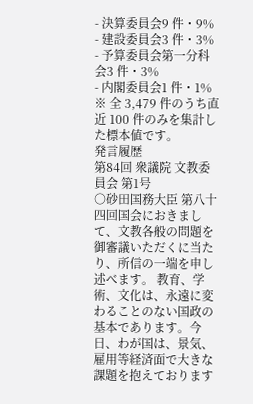- 決算委員会9 件・9%
- 建設委員会3 件・3%
- 予算委員会第一分科会3 件・3%
- 内閣委員会1 件・1%
※ 全 3,479 件のうち直近 100 件のみを集計した標本値です。
発言履歴
第84回 衆議院 文教委員会 第1号
○砂田国務大臣 第八十四回国会におきまして、文教各般の問題を御審議いただくに当たり、所信の一端を申し述べます。 教育、学術、文化は、永遠に変わることのない国政の基本であります。今日、わが国は、景気、雇用等経済面で大きな課題を抱えております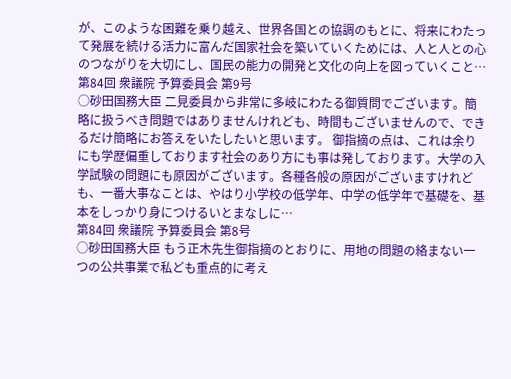が、このような困難を乗り越え、世界各国との協調のもとに、将来にわたって発展を続ける活力に富んだ国家社会を築いていくためには、人と人との心のつながりを大切にし、国民の能力の開発と文化の向上を図っていくこと…
第84回 衆議院 予算委員会 第9号
○砂田国務大臣 二見委員から非常に多岐にわたる御質問でございます。簡略に扱うべき問題ではありませんけれども、時間もございませんので、できるだけ簡略にお答えをいたしたいと思います。 御指摘の点は、これは余りにも学歴偏重しております社会のあり方にも事は発しております。大学の入学試験の問題にも原因がございます。各種各般の原因がございますけれども、一番大事なことは、やはり小学校の低学年、中学の低学年で基礎を、基本をしっかり身につけるいとまなしに…
第84回 衆議院 予算委員会 第8号
○砂田国務大臣 もう正木先生御指摘のとおりに、用地の問題の絡まない一つの公共事業で私ども重点的に考え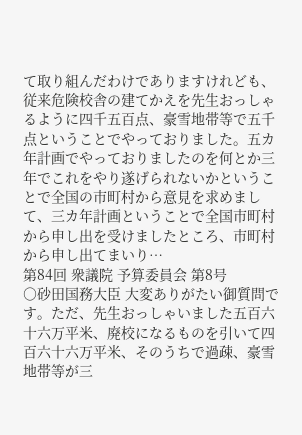て取り組んだわけでありますけれども、従来危険校舎の建てかえを先生おっしゃるように四千五百点、豪雪地帯等で五千点ということでやっておりました。五カ年計画でやっておりましたのを何とか三年でこれをやり遂げられないかということで全国の市町村から意見を求めまして、三カ年計画ということで全国市町村から申し出を受けましたところ、市町村から申し出てまいり…
第84回 衆議院 予算委員会 第8号
○砂田国務大臣 大変ありがたい御質問です。ただ、先生おっしゃいました五百六十六万平米、廃校になるものを引いて四百六十六万平米、そのうちで過疎、豪雪地帯等が三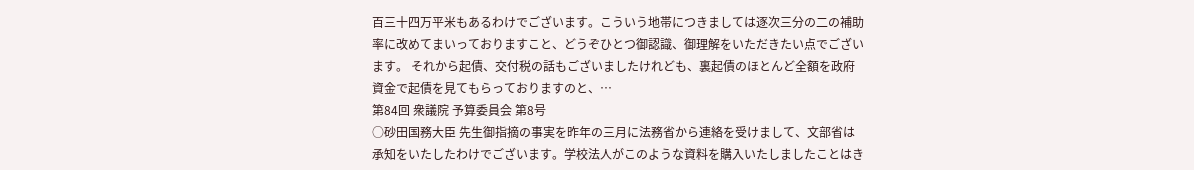百三十四万平米もあるわけでございます。こういう地帯につきましては逐次三分の二の補助率に改めてまいっておりますこと、どうぞひとつ御認識、御理解をいただきたい点でございます。 それから起債、交付税の話もございましたけれども、裏起債のほとんど全額を政府資金で起債を見てもらっておりますのと、…
第84回 衆議院 予算委員会 第8号
○砂田国務大臣 先生御指摘の事実を昨年の三月に法務省から連絡を受けまして、文部省は承知をいたしたわけでございます。学校法人がこのような資料を購入いたしましたことはき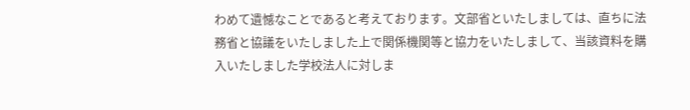わめて遺憾なことであると考えております。文部省といたしましては、直ちに法務省と協議をいたしました上で関係機関等と協力をいたしまして、当該資料を購入いたしました学校法人に対しま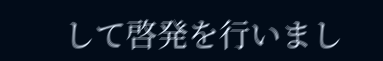して啓発を行いまし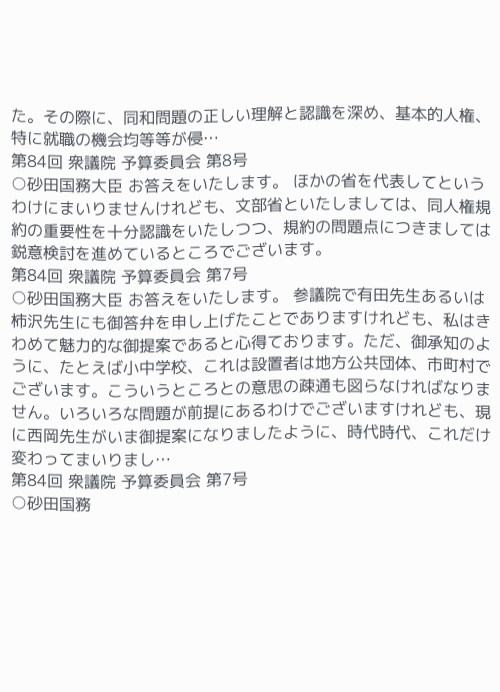た。その際に、同和問題の正しい理解と認識を深め、基本的人権、特に就職の機会均等等が侵…
第84回 衆議院 予算委員会 第8号
○砂田国務大臣 お答えをいたします。 ほかの省を代表してというわけにまいりませんけれども、文部省といたしましては、同人権規約の重要性を十分認識をいたしつつ、規約の問題点につきましては鋭意検討を進めているところでございます。
第84回 衆議院 予算委員会 第7号
○砂田国務大臣 お答えをいたします。 参議院で有田先生あるいは柿沢先生にも御答弁を申し上げたことでありますけれども、私はきわめて魅力的な御提案であると心得ております。ただ、御承知のように、たとえば小中学校、これは設置者は地方公共団体、市町村でございます。こういうところとの意思の疎通も図らなければなりません。いろいろな問題が前提にあるわけでございますけれども、現に西岡先生がいま御提案になりましたように、時代時代、これだけ変わってまいりまし…
第84回 衆議院 予算委員会 第7号
○砂田国務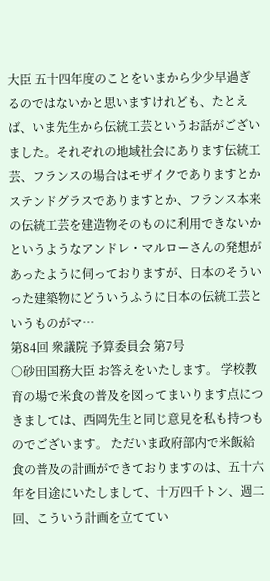大臣 五十四年度のことをいまから少少早過ぎるのではないかと思いますけれども、たとえば、いま先生から伝統工芸というお話がございました。それぞれの地域社会にあります伝統工芸、フランスの場合はモザイクでありますとかステンドグラスでありますとか、フランス本来の伝統工芸を建造物そのものに利用できないかというようなアンドレ・マルローさんの発想があったように伺っておりますが、日本のそういった建築物にどういうふうに日本の伝統工芸というものがマ…
第84回 衆議院 予算委員会 第7号
○砂田国務大臣 お答えをいたします。 学校教育の場で米食の普及を図ってまいります点につきましては、西岡先生と同じ意見を私も持つものでございます。 ただいま政府部内で米飯給食の普及の計画ができておりますのは、五十六年を目途にいたしまして、十万四千トン、週二回、こういう計画を立ててい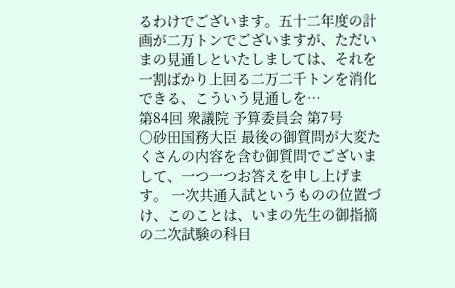るわけでございます。五十二年度の計画が二万トンでございますが、ただいまの見通しといたしましては、それを一割ばかり上回る二万二千トンを消化できる、こういう見通しを…
第84回 衆議院 予算委員会 第7号
○砂田国務大臣 最後の御質問が大変たくさんの内容を含む御質問でございまして、一つ一つお答えを申し上げます。 一次共通入試というものの位置づけ、このことは、いまの先生の御指摘の二次試験の科目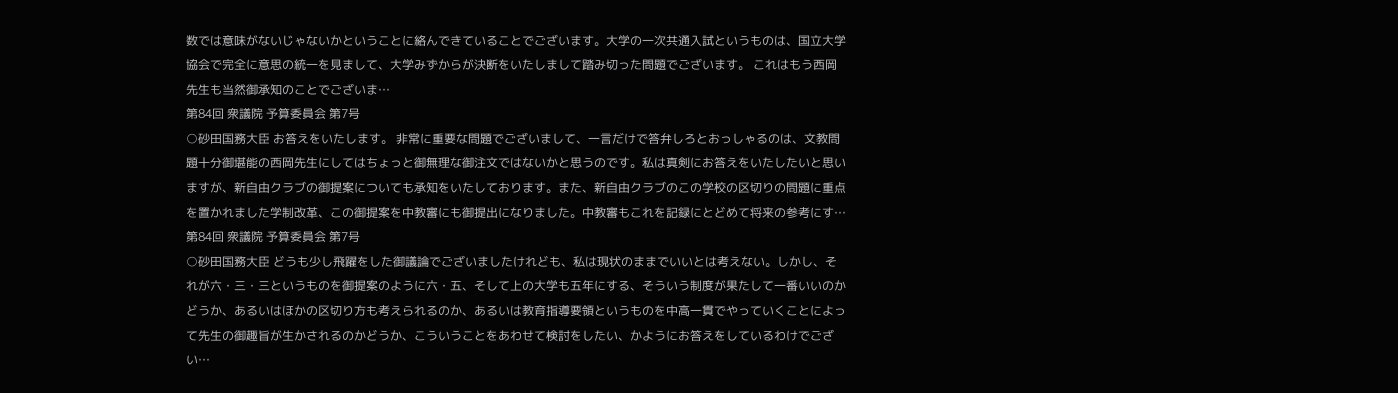数では意味がないじゃないかということに絡んできていることでございます。大学の一次共通入試というものは、国立大学協会で完全に意思の統一を見まして、大学みずからが決断をいたしまして踏み切った問題でございます。 これはもう西岡先生も当然御承知のことでございま…
第84回 衆議院 予算委員会 第7号
○砂田国務大臣 お答えをいたします。 非常に重要な問題でございまして、一言だけで答弁しろとおっしゃるのは、文教問題十分御堪能の西岡先生にしてはちょっと御無理な御注文ではないかと思うのです。私は真剣にお答えをいたしたいと思いますが、新自由クラブの御提案についても承知をいたしております。また、新自由クラブのこの学校の区切りの問題に重点を置かれました学制改革、この御提案を中教審にも御提出になりました。中教審もこれを記録にとどめて将来の参考にす…
第84回 衆議院 予算委員会 第7号
○砂田国務大臣 どうも少し飛躍をした御議論でございましたけれども、私は現状のままでいいとは考えない。しかし、それが六・三・三というものを御提案のように六・五、そして上の大学も五年にする、そういう制度が果たして一番いいのかどうか、あるいはほかの区切り方も考えられるのか、あるいは教育指導要領というものを中高一貫でやっていくことによって先生の御趣旨が生かされるのかどうか、こういうことをあわせて検討をしたい、かようにお答えをしているわけでござい…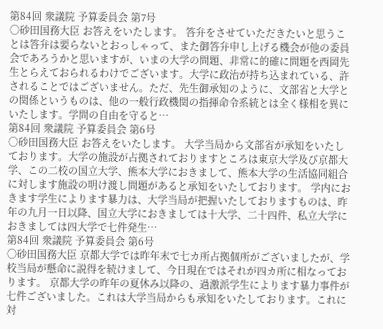第84回 衆議院 予算委員会 第7号
○砂田国務大臣 お答えをいたします。 答弁をさせていただきたいと思うことは答弁は要らないとおっしゃって、また御答弁申し上げる機会が他の委員会であろうかと思いますが、いまの大学の問題、非常に的確に問題を西岡先生とらえておられるわけでございます。大学に政治が持ち込まれている、許されることではございません。ただ、先生御承知のように、文部省と大学との関係というものは、他の一般行政機関の指揮命令系統とは全く様相を異にいたします。学問の自由を守ると…
第84回 衆議院 予算委員会 第6号
○砂田国務大臣 お答えをいたします。 大学当局から文部省が承知をいたしております。大学の施設が占拠されておりますところは東京大学及び京都大学、この二校の国立大学、熊本大学におきまして、熊本大学の生活協同組合に対します施設の明け渡し問題があると承知をいたしております。 学内におきます学生によります暴力は、大学当局が把握いたしておりますものは、昨年の九月一日以降、国立大学におきましては十大学、二十四件、私立大学におきましては四大学で七件発生…
第84回 衆議院 予算委員会 第6号
○砂田国務大臣 京都大学では昨年末で七カ所占拠個所がございましたが、学校当局が懸命に説得を続けまして、今日現在ではそれが四カ所に相なっております。 京都大学の昨年の夏休み以降の、過激派学生によります暴力事件が七件ございました。これは大学当局からも承知をいたしております。これに対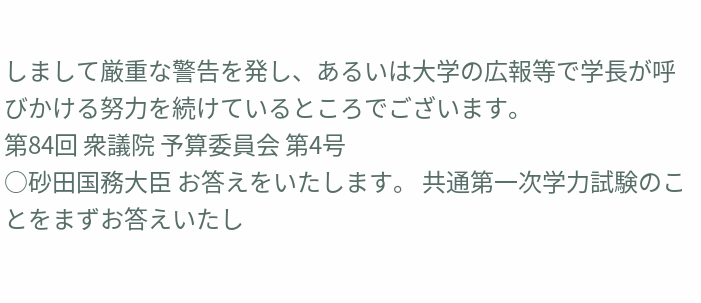しまして厳重な警告を発し、あるいは大学の広報等で学長が呼びかける努力を続けているところでございます。
第84回 衆議院 予算委員会 第4号
○砂田国務大臣 お答えをいたします。 共通第一次学力試験のことをまずお答えいたし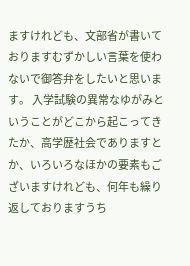ますけれども、文部省が書いておりますむずかしい言葉を使わないで御答弁をしたいと思います。 入学試験の異常なゆがみということがどこから起こってきたか、高学歴社会でありますとか、いろいろなほかの要素もございますけれども、何年も繰り返しておりますうち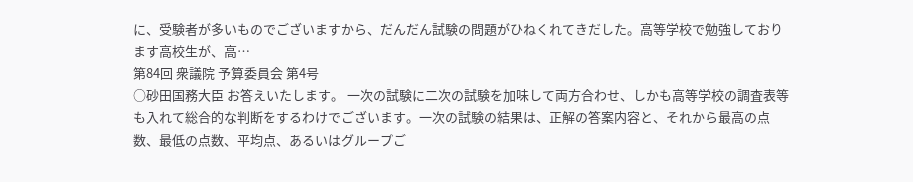に、受験者が多いものでございますから、だんだん試験の問題がひねくれてきだした。高等学校で勉強しております高校生が、高…
第84回 衆議院 予算委員会 第4号
○砂田国務大臣 お答えいたします。 一次の試験に二次の試験を加味して両方合わせ、しかも高等学校の調査表等も入れて総合的な判断をするわけでございます。一次の試験の結果は、正解の答案内容と、それから最高の点数、最低の点数、平均点、あるいはグループご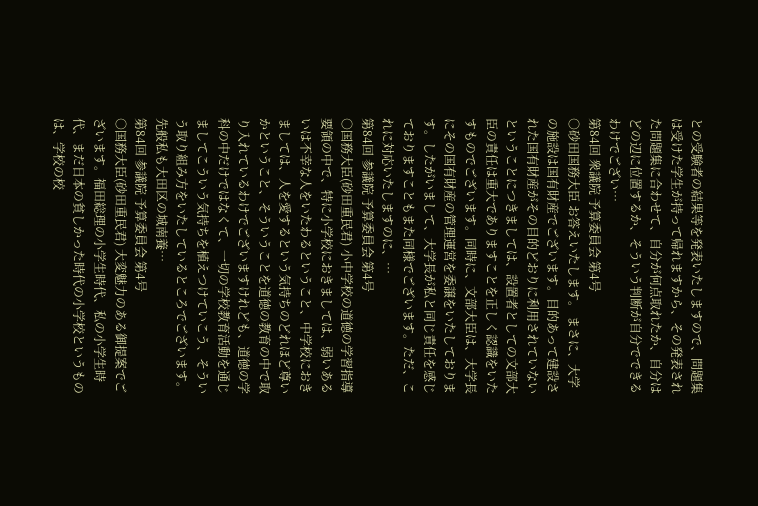との受験者の結果等を発表いたしますので、問題集は受けた学生が持って帰れますから、その発表された問題集に合わせて、自分が何点取れたか、自分はどの辺に位置するか、そういう判断が自分でできるわけでござい…
第84回 衆議院 予算委員会 第4号
○砂田国務大臣 お答えいたします。 まさに、大学の施設は国有財産でございます。目的あって建設された国有財産がその目的どおりに利用されていないということにつきましては、設置者としての文部大臣の責任は重大でありますことを正しく認識をいたすものでございます。同時に、文部大臣は、大学長にその国有財産の管理運営を委譲をいたしております。したがいまして、大学長が私と同じ責任を感じておりますこともまた同様でございます。ただ、これに対応いたしますのに、…
第84回 参議院 予算委員会 第4号
○国務大臣(砂田重民君) 小中学校の道徳の学習指導要領の中で、特に小学校におきましては、弱いあるいは不幸な人をいたわるということ、中学校におきましては、人を愛するという気持ちのどれほど尊いかということ、そういうことを道徳の教育の中で取り入れているわけでございますけれども、道徳の学科の中だけではなくて、一切の学校教育活動を通じましてこういう気持ちを植えつけていこう、そういう取り組み方をいたしているところでございます。先般私も大田区の城南養…
第84回 参議院 予算委員会 第4号
○国務大臣(砂田重民君) 大変魅力のある御提案でございます。福田総理の小学生時代、私の小学生時代、まだ日本の貧しかった時代の小学校というものは、学校の校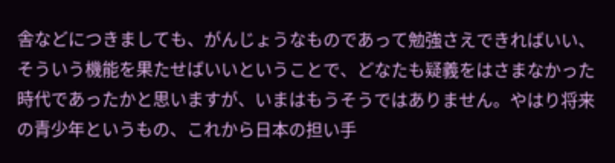舎などにつきましても、がんじょうなものであって勉強さえできればいい、そういう機能を果たせばいいということで、どなたも疑義をはさまなかった時代であったかと思いますが、いまはもうそうではありません。やはり将来の青少年というもの、これから日本の担い手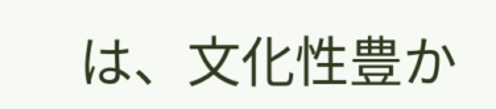は、文化性豊か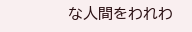な人間をわれわ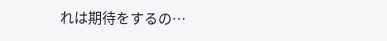れは期待をするの…